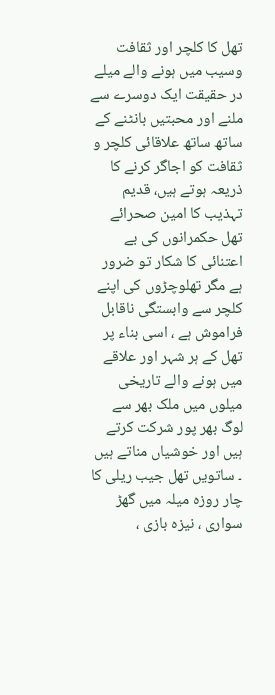تھل کا کلچر اور ثقافت
وسیب میں ہونے والے میلے در حقیقت ایک دوسرے سے ملنے اور محبتیں بانٹنے کے ساتھ ساتھ علاقائی کلچر و ثقافت کو اجاگر کرنے کا ذریعہ ہوتے ہیں، قدیم تہذیب کا امین صحرائے تھل حکمرانوں کی بے اعتنائی کا شکار تو ضرور ہے مگر تھلوچڑوں کی اپنے کلچر سے وابستگی ناقابل فراموش ہے ، اسی بناء پر تھل کے ہر شہر اور علاقے میں ہونے والے تاریخی میلوں میں ملک بھر سے لوگ بھر پور شرکت کرتے ہیں اور خوشیاں مناتے ہیں ۔ ساتویں تھل جیب ریلی کا چار روزہ میلہ میں گھڑ سواری ، نیزہ بازی ،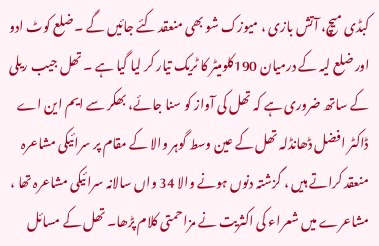کبڈی میچ، آتش بازی ، میوزک شو بھی منعقد کئے جائیں گے ۔ ضلع کوٹ ادو اور ضلع لیہ کے درمیان 190کلومیٹر کا ٹریک تیار کر لیا گیا ہے ۔ تھل جیب ریلی کے ساتھ ضروری ہے کہ تھل کی آواز کو سنا جائے، بھکر سے ایم این اے ڈاکٹر افضل ڈھانڈلہ تھل کے عین وسط گوہر والا کے مقام پر سرائیکی مشاعرہ منعقد کراتے ہیں ، گزشتہ دنوں ہونے والا 34 واں سالانہ سرائیکی مشاعرہ تھا ، مشاعرے میں شعراء کی اکثریت نے مزاحمتی کلام پڑھا۔ تھل کے مسائل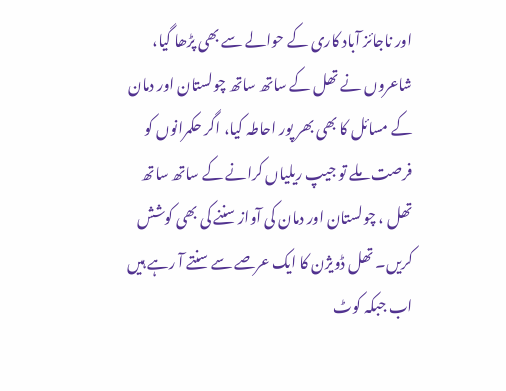اور ناجائز آباد کاری کے حوالے سے بھی پڑھا گیا، شاعروں نے تھل کے ساتھ ساتھ چولستان اور دمان کے مسائل کا بھی بھر پور احاطہ کیا، اگر حکمرانوں کو فرصت ملے تو جیپ ریلیاں کرانے کے ساتھ ساتھ تھل ، چولستان اور دمان کی آواز سننے کی بھی کوشش کریں۔ تھل ڈویژن کا ایک عرصے سے سنتے آ رہے ہیں اب جبکہ کوٹ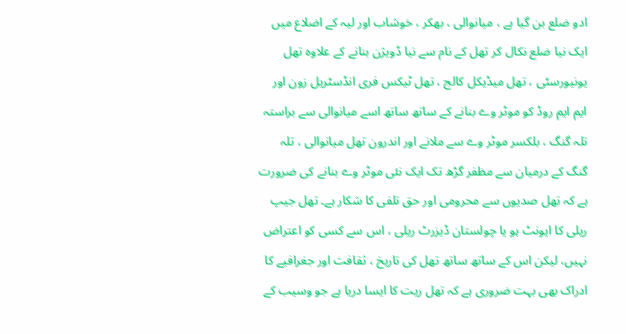ادو ضلع بن گیا ہے ، میانوالی ، بھکر ، خوشاب اور لیہ کے اضلاع میں ایک نیا ضلع نکال کر تھل کے نام سے نیا ڈویژن بنانے کے علاوہ تھل یونیورسٹی ، تھل میڈیکل کالج ، تھل ٹیکس فری انڈسٹریل زون اور ایم ایم روڈ کو موٹر وے بنانے کے ساتھ ساتھ اسے میانوالی سے براستہ تلہ گنگ ، بلکسر موٹر وے سے ملانے اور اندرون تھل میانوالی ، تلہ گنگ کے درمیان سے مظفر گڑھ تک ایک نئی موٹر وے بنانے کی ضرورت ہے کہ تھل صدیوں سے محرومی اور حق تلفی کا شکار ہے۔ تھل جیپ ریلی کا ایونٹ ہو یا چولستان ڈیزرٹ ریلی ، اس سے کسی کو اعتراض نہیں، لیکن اس کے ساتھ ساتھ تھل کی تاریخ ، ثقافت اور جغرافیے کا ادراک بھی بہت ضروری ہے کہ تھل ریت کا ایسا دریا ہے جو وسیب کے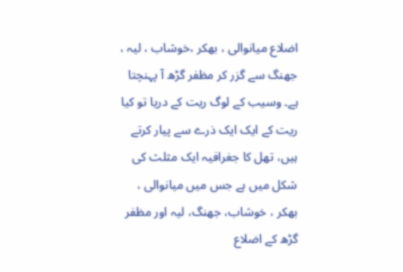اضلاع میانوالی ، بھکر ،خوشاب ، لیہ ، جھنگ سے گزر کر مظفر گڑھ آ پہنچتا ہے۔ وسیب کے لوگ ریت کے دریا تو کیا ریت کے ایک ایک ذرے سے پیار کرتے ہیں، تھل کا جغرافیہ ایک مثلث کی شکل میں ہے جس میں میانوالی ، بھکر ، خوشاب، جھنگ، لیہ اور مظفر گڑھ کے اضلاع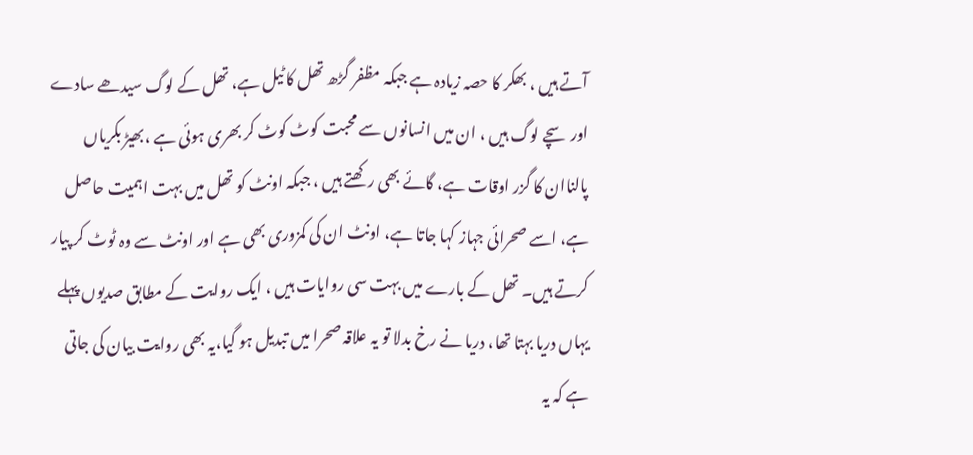آتے ہیں ، بھکر کا حصہ زیادہ ہے جبکہ مظفر گڑھ تھل کا ٹیل ہے، تھل کے لوگ سیدھے سادے اور سچے لوگ ہیں ، ان میں انسانوں سے محبت کوٹ کوٹ کر بھری ہوئی ہے ،بھیڑ بکریاں پالناان کا گزر اوقات ہے، گائے بھی رکھتے ہیں ، جبکہ اونٹ کو تھل میں بہت اہمیت حاصل ہے، اسے صحرائی جہاز کہا جاتا ہے، اونٹ ان کی کمزوری بھی ہے اور اونٹ سے وہ ٹوٹ کر پیار کرتے ہیں۔ تھل کے بارے میں بہت سی روایات ہیں ، ایک روایت کے مطابق صدیوں پہلے یہاں دریا بہتا تھا، دریا نے رخ بدلا تو یہ علاقہ صحرا میں تبدیل ہو گیا،یہ بھی روایت بیان کی جاتی ہے کہ یہ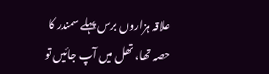علاقہ ہزاروں برس پہلے سمندر کا حصہ تھا، تھل میں آپ جائیں تو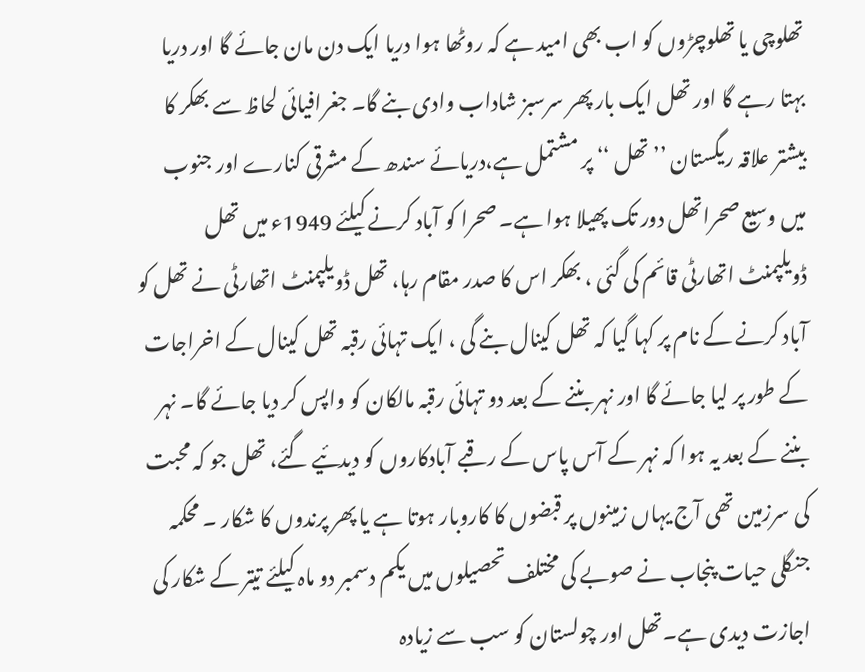تھلوچی یا تھلوچڑوں کو اب بھی امید ہے کہ روٹھا ہوا دریا ایک دن مان جائے گا اور دریا بہتا رہے گا اور تھل ایک بار پھر سرسبز شاداب وادی بنے گا۔ جغرافیائی لحاظ سے بھکر کا بیشتر علاقہ ریگستان ’’ تھل ‘‘ پر مشتمل ہے،دریائے سندھ کے مشرقی کنارے اور جنوب میں وسیع صحراتھل دور تک پھیلا ہوا ہے۔ صحرا کو آباد کرنے کیلئے 1949ء میں تھل ڈویلپمنٹ اتھارٹی قائم کی گئی ، بھکر اس کا صدر مقام رہا، تھل ڈویلپمنٹ اتھارٹی نے تھل کو آباد کرنے کے نام پر کہا گیا کہ تھل کینال بنے گی ، ایک تہائی رقبہ تھل کینال کے اخراجات کے طور پر لیا جائے گا اور نہر بننے کے بعد دو تہائی رقبہ مالکان کو واپس کر دیا جائے گا۔ نہر بننے کے بعد یہ ہوا کہ نہر کے آس پاس کے رقبے آبادکاروں کو دیدئیے گئے، تھل جو کہ محبت کی سرزمین تھی آج یہاں زمینوں پر قبضوں کا کاروبار ہوتا ہے یا پھر پرندوں کا شکار ۔ محکمہ جنگلی حیات پنجاب نے صوبے کی مختلف تحصیلوں میں یکم دسمبر دو ماہ کیلئے تیتر کے شکار کی اجازت دیدی ہے۔تھل اور چولستان کو سب سے زیادہ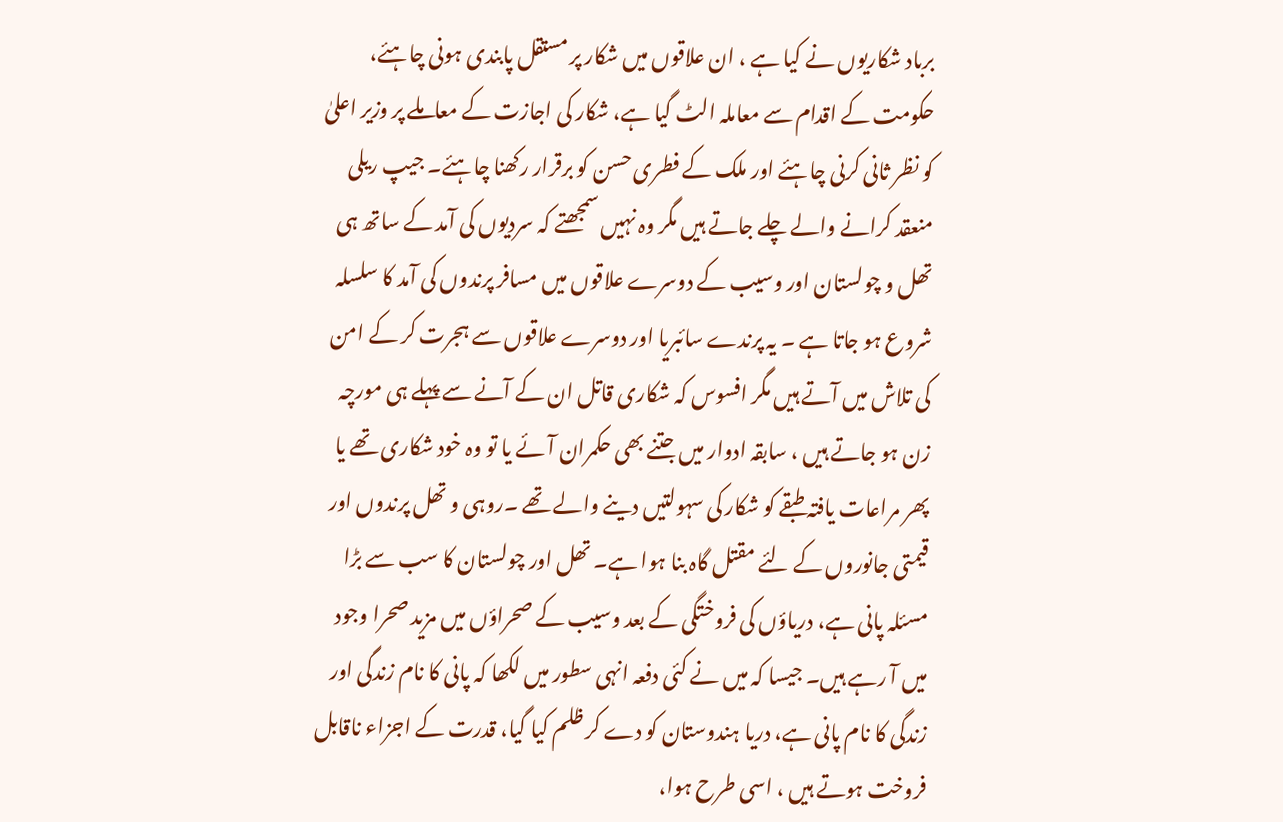برباد شکاریوں نے کیا ہے ، ان علاقوں میں شکار پر مستقل پابندی ہونی چاہئے، حکومت کے اقدام سے معاملہ الٹ گیا ہے، شکار کی اجازت کے معاملے پر وزیر اعلیٰ کو نظر ثانی کرنی چاہئے اور ملک کے فطری حسن کو برقرار رکھنا چاہئے۔ جیپ ریلی منعقد کرانے والے چلے جاتے ہیں مگر وہ نہیں سمجھتے کہ سردیوں کی آمد کے ساتھ ہی تھل و چولستان اور وسیب کے دوسرے علاقوں میں مسافر پرندوں کی آمد کا سلسلہ شروع ہو جاتا ہے ۔ یہ پرندے سائبریا اور دوسرے علاقوں سے ہجرت کر کے امن کی تلاش میں آتے ہیں مگر افسوس کہ شکاری قاتل ان کے آنے سے پہلے ہی مورچہ زن ہو جاتے ہیں ، سابقہ ادوار میں جتنے بھی حکمران آئے یا تو وہ خود شکاری تھے یا پھر مراعات یافتہ طبقے کو شکار کی سہولتیں دینے والے تھے ۔روہی و تھل پرندوں اور قیمتی جانوروں کے لئے مقتل گاہ بنا ہوا ہے۔ تھل اور چولستان کا سب سے بڑا مسئلہ پانی ہے، دریاؤں کی فروختگی کے بعد وسیب کے صحراؤں میں مزید صحرا وجود میں آ رہے ہیں۔ جیسا کہ میں نے کئی دفعہ انہی سطور میں لکھا کہ پانی کا نام زندگی اور زندگی کا نام پانی ہے، دریا ہندوستان کو دے کر ظلم کیا گیا، قدرت کے اجزاء ناقابل فروخت ہوتے ہیں ، اسی طرح ہوا،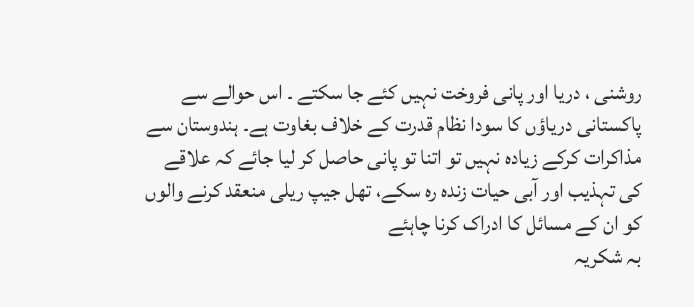روشنی ، دریا اور پانی فروخت نہیں کئے جا سکتے ۔ اس حوالے سے پاکستانی دریاؤں کا سودا نظام قدرت کے خلاف بغاوت ہے۔ ہندوستان سے مذاکرات کرکے زیادہ نہیں تو اتنا تو پانی حاصل کر لیا جائے کہ علاقے کی تہذیب اور آبی حیات زندہ رہ سکے، تھل جیپ ریلی منعقد کرنے والوں کو ان کے مسائل کا ادراک کرنا چاہئے
بہ شکریہ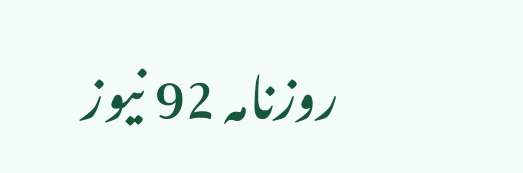روزنامہ 92 نیوز